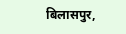बिलासपुर,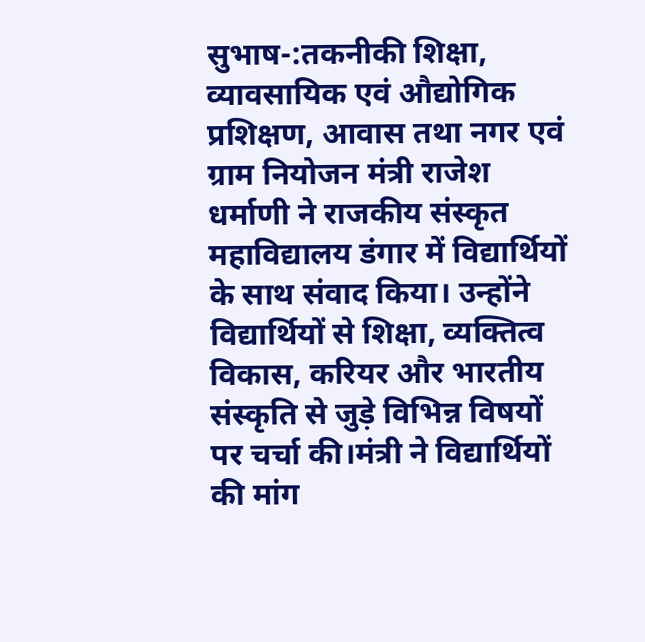सुभाष-:तकनीकी शिक्षा, व्यावसायिक एवं औद्योगिक प्रशिक्षण, आवास तथा नगर एवं ग्राम नियोजन मंत्री राजेश धर्माणी ने राजकीय संस्कृत महाविद्यालय डंगार में विद्यार्थियों के साथ संवाद किया। उन्होंने विद्यार्थियों से शिक्षा, व्यक्तित्व विकास, करियर और भारतीय संस्कृति से जुड़े विभिन्न विषयों पर चर्चा की।मंत्री ने विद्यार्थियों की मांग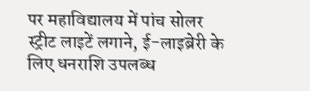पर महाविद्यालय में पांच सोलर स्ट्रीट लाइटें लगाने, ई-लाइब्रेरी के लिए धनराशि उपलब्ध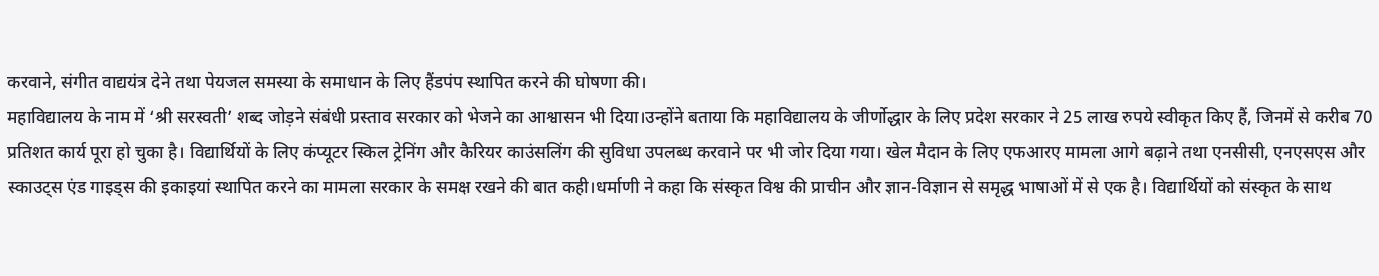करवाने, संगीत वाद्ययंत्र देने तथा पेयजल समस्या के समाधान के लिए हैंडपंप स्थापित करने की घोषणा की।
महाविद्यालय के नाम में ‘श्री सरस्वती’ शब्द जोड़ने संबंधी प्रस्ताव सरकार को भेजने का आश्वासन भी दिया।उन्होंने बताया कि महाविद्यालय के जीर्णोद्धार के लिए प्रदेश सरकार ने 25 लाख रुपये स्वीकृत किए हैं, जिनमें से करीब 70 प्रतिशत कार्य पूरा हो चुका है। विद्यार्थियों के लिए कंप्यूटर स्किल ट्रेनिंग और कैरियर काउंसलिंग की सुविधा उपलब्ध करवाने पर भी जोर दिया गया। खेल मैदान के लिए एफआरए मामला आगे बढ़ाने तथा एनसीसी, एनएसएस और स्काउट्स एंड गाइड्स की इकाइयां स्थापित करने का मामला सरकार के समक्ष रखने की बात कही।धर्माणी ने कहा कि संस्कृत विश्व की प्राचीन और ज्ञान-विज्ञान से समृद्ध भाषाओं में से एक है। विद्यार्थियों को संस्कृत के साथ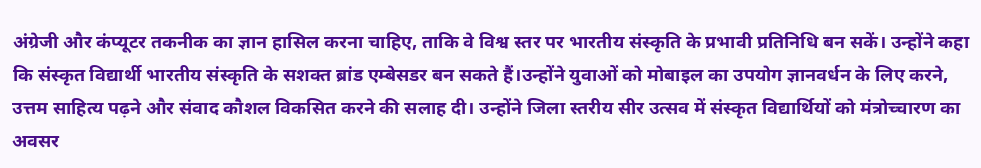अंग्रेजी और कंप्यूटर तकनीक का ज्ञान हासिल करना चाहिए, ताकि वे विश्व स्तर पर भारतीय संस्कृति के प्रभावी प्रतिनिधि बन सकें। उन्होंने कहा कि संस्कृत विद्यार्थी भारतीय संस्कृति के सशक्त ब्रांड एम्बेसडर बन सकते हैं।उन्होंने युवाओं को मोबाइल का उपयोग ज्ञानवर्धन के लिए करने, उत्तम साहित्य पढ़ने और संवाद कौशल विकसित करने की सलाह दी। उन्होंने जिला स्तरीय सीर उत्सव में संस्कृत विद्यार्थियों को मंत्रोच्चारण का अवसर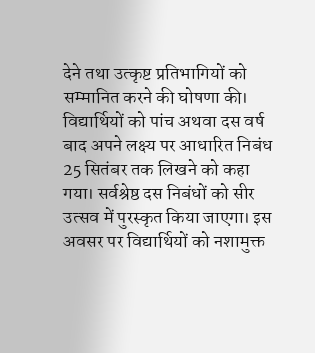देने तथा उत्कृष्ट प्रतिभागियों को सम्मानित करने की घोषणा की।
विद्यार्थियों को पांच अथवा दस वर्ष बाद अपने लक्ष्य पर आधारित निबंध 25 सितंबर तक लिखने को कहा गया। सर्वश्रेष्ठ दस निबंधों को सीर उत्सव में पुरस्कृत किया जाएगा। इस अवसर पर विद्यार्थियों को नशामुक्त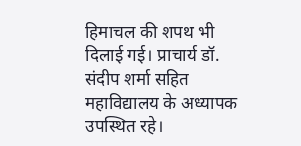हिमाचल की शपथ भी दिलाई गई। प्राचार्य डॉ. संदीप शर्मा सहित महाविद्यालय के अध्यापक उपस्थित रहे।